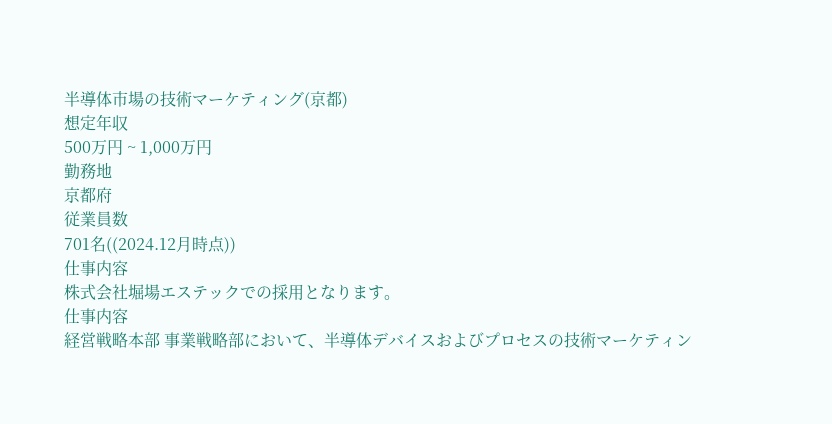半導体市場の技術マーケティング(京都)
想定年収
500万円 ~ 1,000万円
勤務地
京都府
従業員数
701名((2024.12月時点))
仕事内容
株式会社堀場エステックでの採用となります。
仕事内容
経営戦略本部 事業戦略部において、半導体デバイスおよびプロセスの技術マーケティン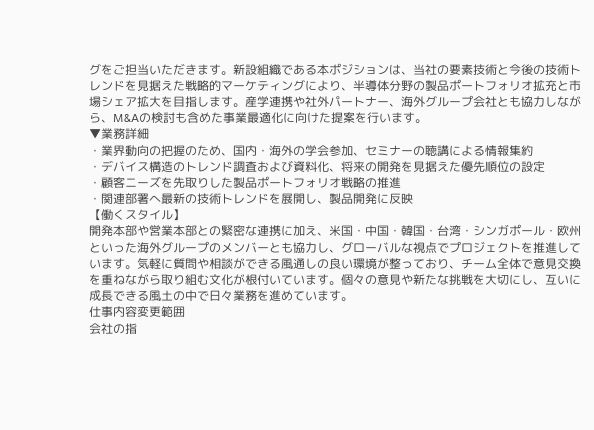グをご担当いただきます。新設組織である本ポジションは、当社の要素技術と今後の技術トレンドを見据えた戦略的マーケティングにより、半導体分野の製品ポートフォリオ拡充と市場シェア拡大を目指します。産学連携や社外パートナー、海外グループ会社とも協力しながら、M&Aの検討も含めた事業最適化に向けた提案を行います。
▼業務詳細
・業界動向の把握のため、国内・海外の学会参加、セミナーの聴講による情報集約
・デバイス構造のトレンド調査および資料化、将来の開発を見据えた優先順位の設定
・顧客ニーズを先取りした製品ポートフォリオ戦略の推進
・関連部署へ最新の技術トレンドを展開し、製品開発に反映
【働くスタイル】
開発本部や営業本部との緊密な連携に加え、米国・中国・韓国・台湾・シンガポール・欧州といった海外グループのメンバーとも協力し、グローバルな視点でプロジェクトを推進しています。気軽に質問や相談ができる風通しの良い環境が整っており、チーム全体で意見交換を重ねながら取り組む文化が根付いています。個々の意見や新たな挑戦を大切にし、互いに成長できる風土の中で日々業務を進めています。
仕事内容変更範囲
会社の指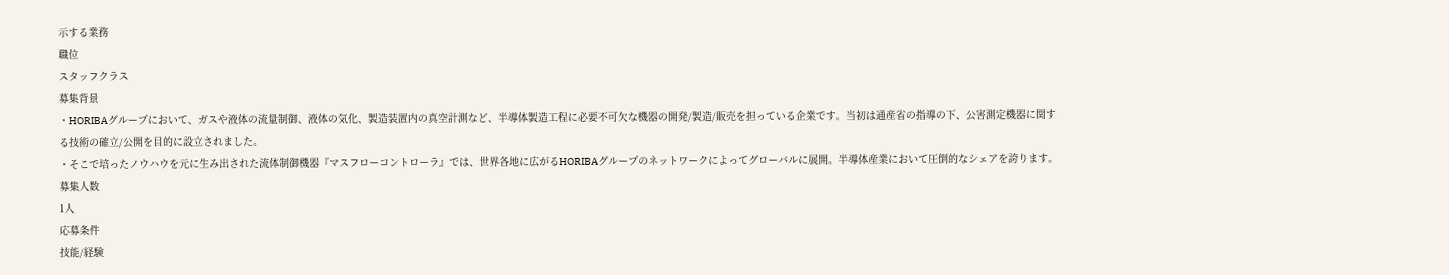示する業務
職位
スタッフクラス
募集背景
・HORIBAグループにおいて、ガスや液体の流量制御、液体の気化、製造装置内の真空計測など、半導体製造工程に必要不可欠な機器の開発/製造/販売を担っている企業です。当初は通産省の指導の下、公害測定機器に関する技術の確立/公開を目的に設立されました。
・そこで培ったノウハウを元に生み出された流体制御機器『マスフローコントローラ』では、世界各地に広がるHORIBAグループのネットワークによってグローバルに展開。半導体産業において圧倒的なシェアを誇ります。
募集人数
1人
応募条件
技能/経験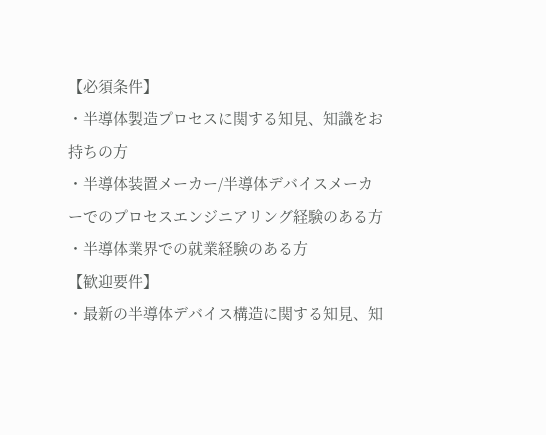【必須条件】
・半導体製造プロセスに関する知見、知識をお持ちの方
・半導体装置メーカー/半導体デバイスメーカーでのプロセスエンジニアリング経験のある方
・半導体業界での就業経験のある方
【歓迎要件】
・最新の半導体デバイス構造に関する知見、知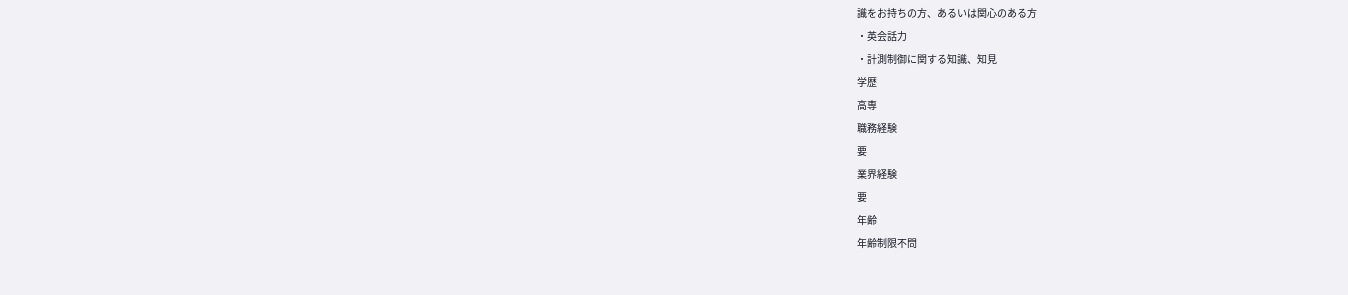識をお持ちの方、あるいは関心のある方
・英会話力
・計測制御に関する知識、知見
学歴
高専
職務経験
要
業界経験
要
年齢
年齢制限不問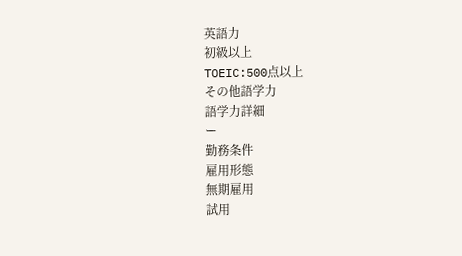英語力
初級以上
TOEIC:500点以上
その他語学力
語学力詳細
ー
勤務条件
雇用形態
無期雇用
試用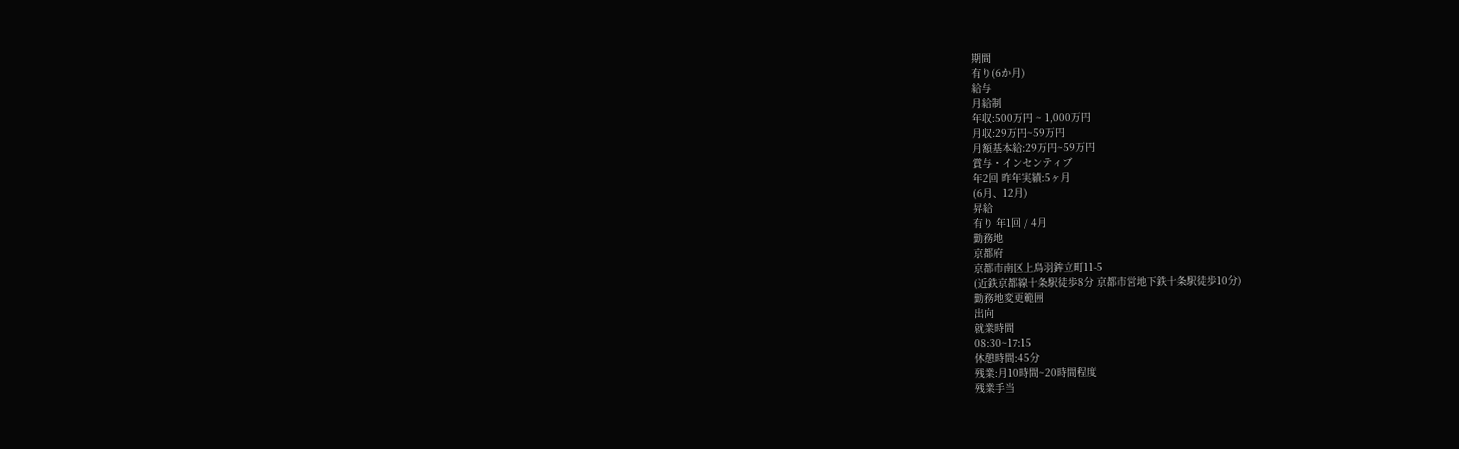期間
有り(6か月)
給与
月給制
年収:500万円 ~ 1,000万円
月収:29万円~59万円
月額基本給:29万円~59万円
賞与・インセンティブ
年2回 昨年実績:5ヶ月
(6月、12月)
昇給
有り 年1回 / 4月
勤務地
京都府
京都市南区上鳥羽鉾立町11-5
(近鉄京都線十条駅徒歩8分 京都市営地下鉄十条駅徒歩10分)
勤務地変更範囲
出向
就業時間
08:30~17:15
休憩時間:45分
残業:月10時間~20時間程度
残業手当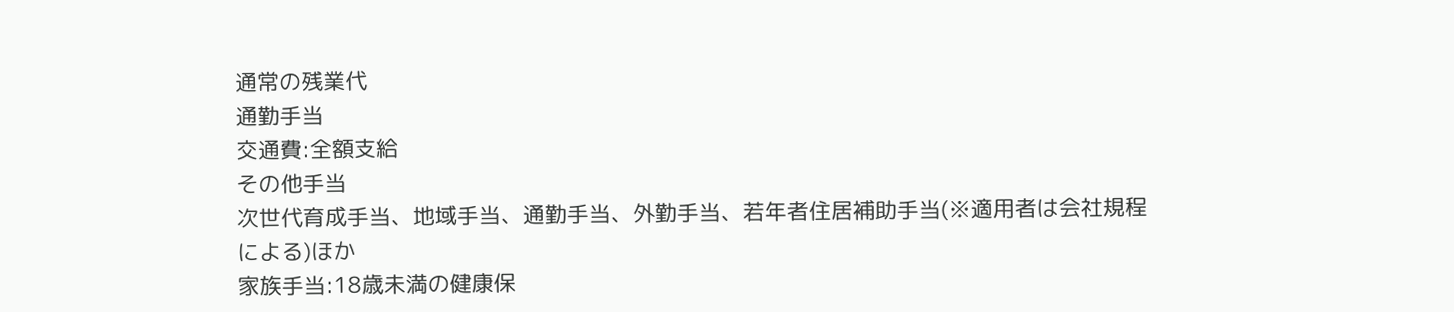通常の残業代
通勤手当
交通費:全額支給
その他手当
次世代育成手当、地域手当、通勤手当、外勤手当、若年者住居補助手当(※適用者は会社規程による)ほか
家族手当:18歳未満の健康保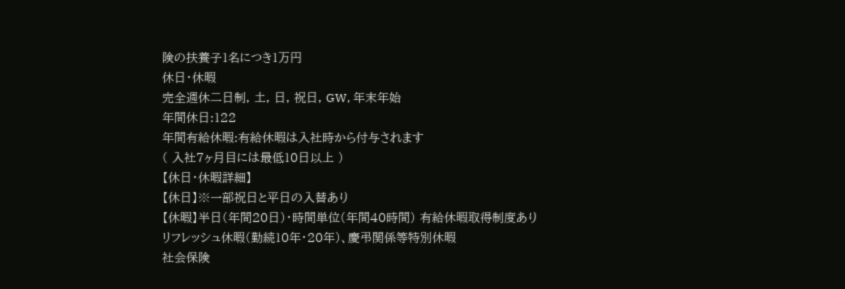険の扶養子1名につき1万円
休日・休暇
完全週休二日制, 土, 日, 祝日, GW, 年末年始
年間休日:122
年間有給休暇:有給休暇は入社時から付与されます
( 入社7ヶ月目には最低10日以上 )
【休日・休暇詳細】
【休日】※一部祝日と平日の入替あり
【休暇】半日(年間20日)・時間単位(年間40時間) 有給休暇取得制度あり
リフレッシュ休暇(勤続10年・20年)、慶弔関係等特別休暇
社会保険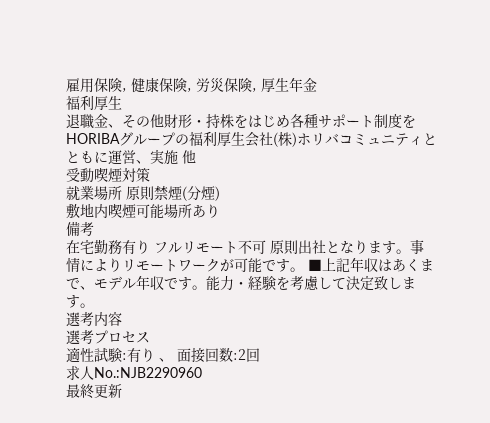雇用保険, 健康保険, 労災保険, 厚生年金
福利厚生
退職金、その他財形・持株をはじめ各種サポート制度をHORIBAグループの福利厚生会社(株)ホリバコミュニティとともに運営、実施 他
受動喫煙対策
就業場所 原則禁煙(分煙)
敷地内喫煙可能場所あり
備考
在宅勤務有り フルリモート不可 原則出社となります。事情によりリモートワークが可能です。 ■上記年収はあくまで、モデル年収です。能力・経験を考慮して決定致します。
選考内容
選考プロセス
適性試験:有り 、 面接回数:2回
求人No.:NJB2290960
最終更新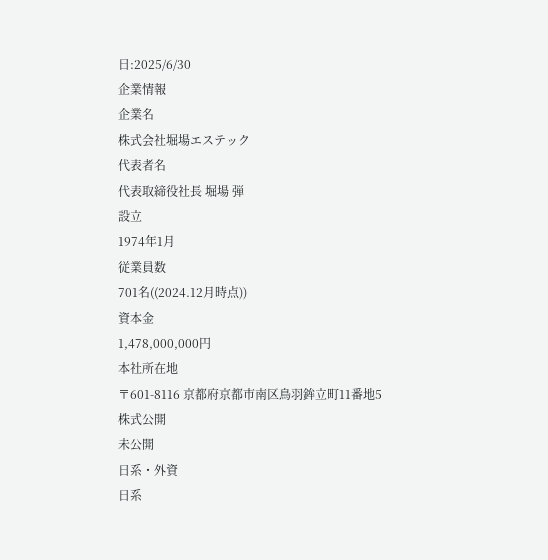日:2025/6/30
企業情報
企業名
株式会社堀場エステック
代表者名
代表取締役社長 堀場 弾
設立
1974年1月
従業員数
701名((2024.12月時点))
資本金
1,478,000,000円
本社所在地
〒601-8116 京都府京都市南区鳥羽鉾立町11番地5
株式公開
未公開
日系・外資
日系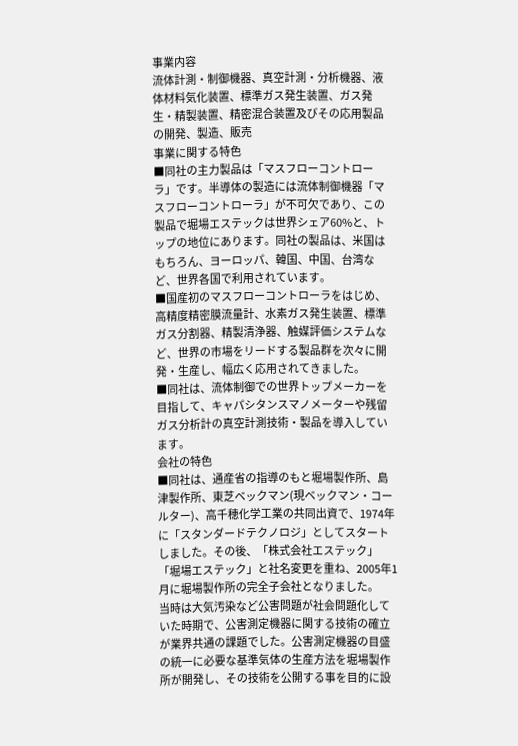事業内容
流体計測・制御機器、真空計測・分析機器、液体材料気化装置、標準ガス発生装置、ガス発生・精製装置、精密混合装置及びその応用製品の開発、製造、販売
事業に関する特色
■同社の主力製品は「マスフローコントローラ」です。半導体の製造には流体制御機器「マスフローコントローラ」が不可欠であり、この製品で堀場エステックは世界シェア60%と、トップの地位にあります。同社の製品は、米国はもちろん、ヨーロッパ、韓国、中国、台湾など、世界各国で利用されています。
■国産初のマスフローコントローラをはじめ、高精度精密膜流量計、水素ガス発生装置、標準ガス分割器、精製清浄器、触媒評価システムなど、世界の市場をリードする製品群を次々に開発・生産し、幅広く応用されてきました。
■同社は、流体制御での世界トップメーカーを目指して、キャパシタンスマノメーターや残留ガス分析計の真空計測技術・製品を導入しています。
会社の特色
■同社は、通産省の指導のもと堀場製作所、島津製作所、東芝ベックマン(現ベックマン・コールター)、高千穂化学工業の共同出資で、1974年に「スタンダードテクノロジ」としてスタートしました。その後、「株式会社エステック」「堀場エステック」と社名変更を重ね、2005年1月に堀場製作所の完全子会社となりました。
当時は大気汚染など公害問題が社会問題化していた時期で、公害測定機器に関する技術の確立が業界共通の課題でした。公害測定機器の目盛の統一に必要な基準気体の生産方法を堀場製作所が開発し、その技術を公開する事を目的に設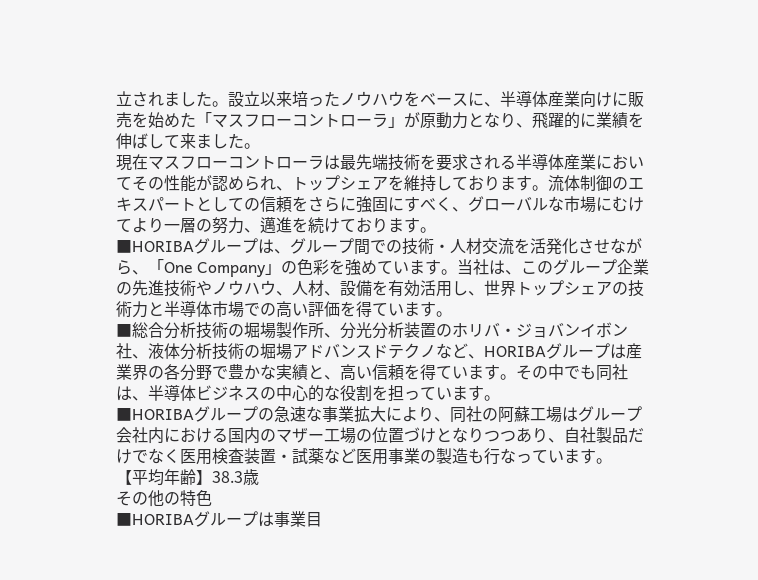立されました。設立以来培ったノウハウをベースに、半導体産業向けに販売を始めた「マスフローコントローラ」が原動力となり、飛躍的に業績を伸ばして来ました。
現在マスフローコントローラは最先端技術を要求される半導体産業においてその性能が認められ、トップシェアを維持しております。流体制御のエキスパートとしての信頼をさらに強固にすべく、グローバルな市場にむけてより一層の努力、邁進を続けております。
■HORIBAグループは、グループ間での技術・人材交流を活発化させながら、「One Company」の色彩を強めています。当社は、このグループ企業の先進技術やノウハウ、人材、設備を有効活用し、世界トップシェアの技術力と半導体市場での高い評価を得ています。
■総合分析技術の堀場製作所、分光分析装置のホリバ・ジョバンイボン社、液体分析技術の堀場アドバンスドテクノなど、HORIBAグループは産業界の各分野で豊かな実績と、高い信頼を得ています。その中でも同社は、半導体ビジネスの中心的な役割を担っています。
■HORIBAグループの急速な事業拡大により、同社の阿蘇工場はグループ会社内における国内のマザー工場の位置づけとなりつつあり、自社製品だけでなく医用検査装置・試薬など医用事業の製造も行なっています。
【平均年齢】38.3歳
その他の特色
■HORIBAグループは事業目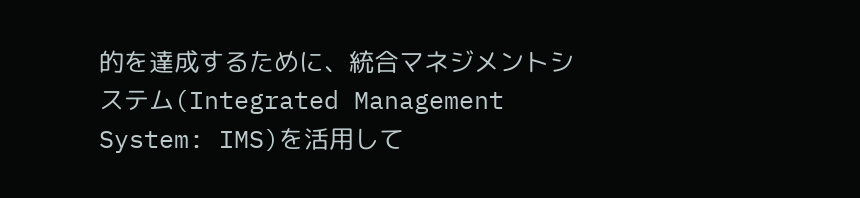的を達成するために、統合マネジメントシステム(Integrated Management System: IMS)を活用して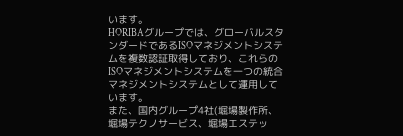います。
HORIBAグループでは、グローバルスタンダードであるISOマネジメントシステムを複数認証取得しており、これらのISOマネジメントシステムを一つの統合マネジメントシステムとして運用しています。
また、国内グループ4社(堀場製作所、堀場テクノサービス、堀場エステッ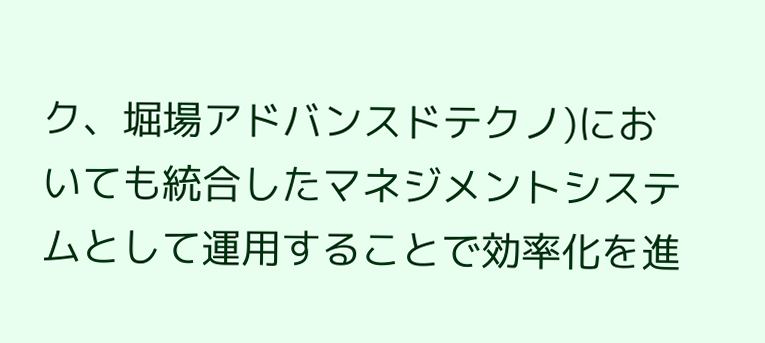ク、堀場アドバンスドテクノ)においても統合したマネジメントシステムとして運用することで効率化を進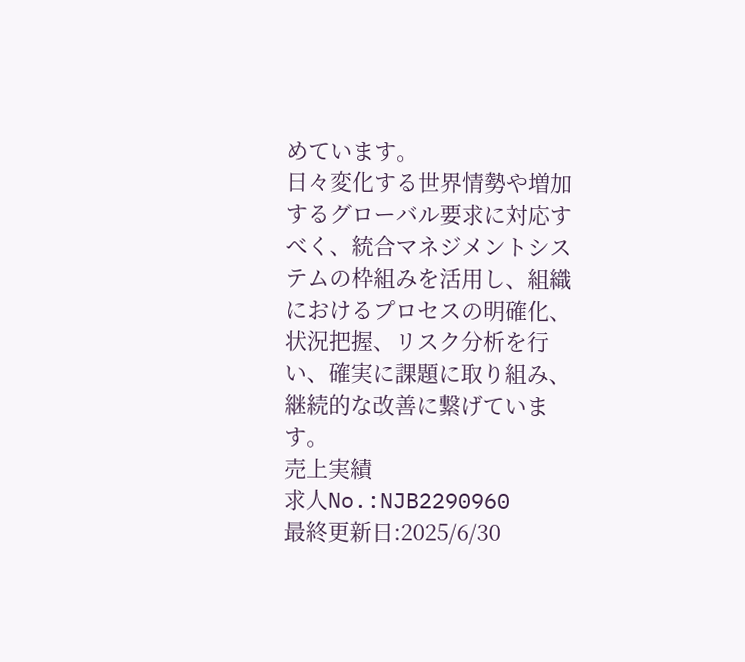めています。
日々変化する世界情勢や増加するグローバル要求に対応すべく、統合マネジメントシステムの枠組みを活用し、組織におけるプロセスの明確化、状況把握、リスク分析を行い、確実に課題に取り組み、継続的な改善に繋げています。
売上実績
求人No.:NJB2290960
最終更新日:2025/6/30